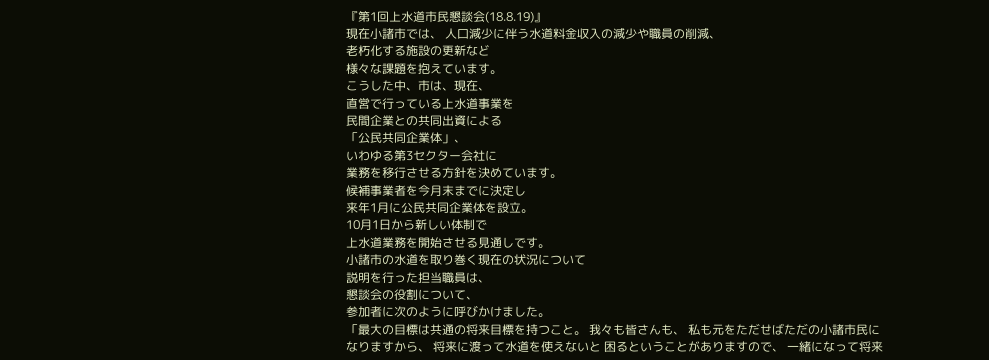『第1回上水道市民懇談会(18.8.19)』
現在小諸市では、 人口減少に伴う水道料金収入の減少や職員の削減、
老朽化する施設の更新など
様々な課題を抱えています。
こうした中、市は、現在、
直営で行っている上水道事業を
民間企業との共同出資による
「公民共同企業体」、
いわゆる第3セクター会社に
業務を移行させる方針を決めています。
候補事業者を今月末までに決定し
来年1月に公民共同企業体を設立。
10月1日から新しい体制で
上水道業務を開始させる見通しです。
小諸市の水道を取り巻く現在の状況について
説明を行った担当職員は、
懇談会の役割について、
参加者に次のように呼びかけました。
「最大の目標は共通の将来目標を持つこと。 我々も皆さんも、 私も元をただせばただの小諸市民になりますから、 将来に渡って水道を使えないと 困るということがありますので、 一緒になって将来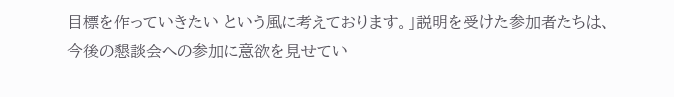目標を作っていきたい という風に考えております。」説明を受けた参加者たちは、
今後の懇談会への参加に意欲を見せてい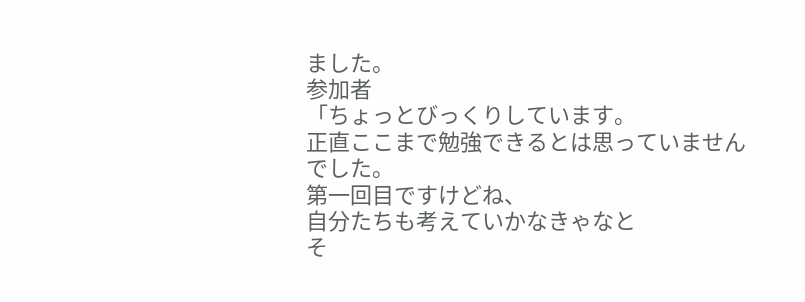ました。
参加者
「ちょっとびっくりしています。
正直ここまで勉強できるとは思っていませんでした。
第一回目ですけどね、
自分たちも考えていかなきゃなと
そ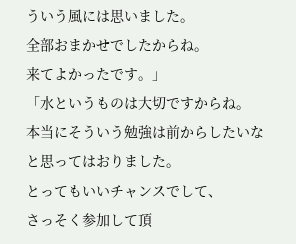ういう風には思いました。
全部おまかせでしたからね。
来てよかったです。」
「水というものは大切ですからね。
本当にそういう勉強は前からしたいなと思ってはおりました。
とってもいいチャンスでして、
さっそく参加して頂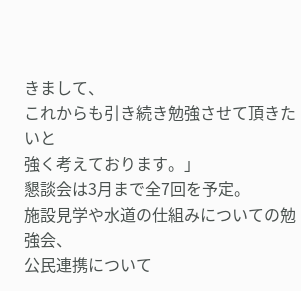きまして、
これからも引き続き勉強させて頂きたいと
強く考えております。」
懇談会は3月まで全7回を予定。
施設見学や水道の仕組みについての勉強会、
公民連携について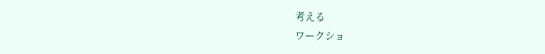考える
ワークショ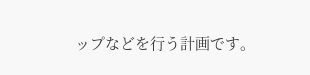ップなどを行う計画です。